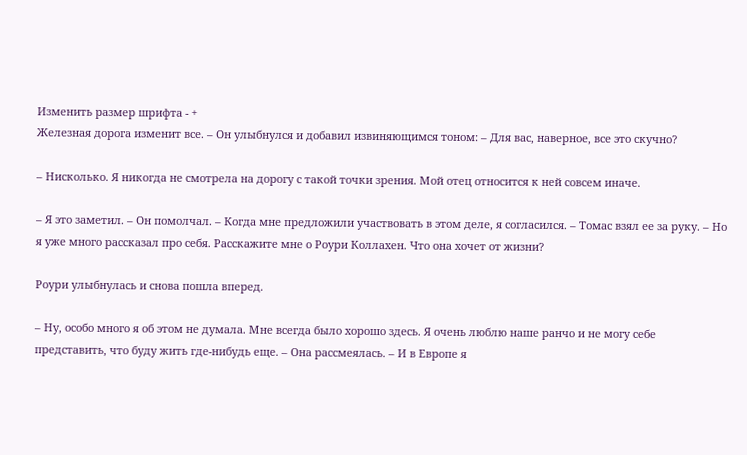Изменить размер шрифта - +
Железная дорога изменит все. – Он улыбнулся и добавил извиняющимся тоном: – Для вас, наверное, все это скучно?

– Нисколько. Я никогда не смотрела на дорогу с такой точки зрения. Мой отец относится к ней совсем иначе.

– Я это заметил. – Он помолчал. – Когда мне предложили участвовать в этом деле, я согласился. – Томас взял ее за руку. – Но я уже много рассказал про себя. Расскажите мне о Роури Коллахен. Что она хочет от жизни?

Роури улыбнулась и снова пошла вперед.

– Ну, особо много я об этом не думала. Мне всегда было хорошо здесь. Я очень люблю наше ранчо и не могу себе представить, что буду жить где-нибудь еще. – Она рассмеялась. – И в Европе я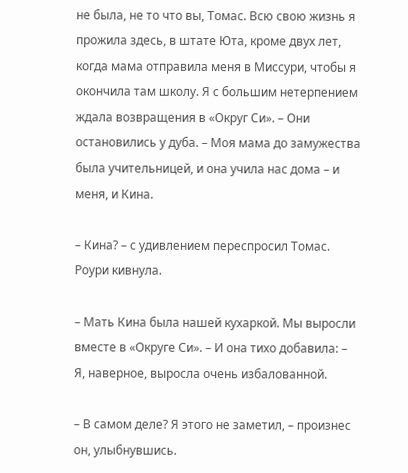не была, не то что вы, Томас. Всю свою жизнь я прожила здесь, в штате Юта, кроме двух лет, когда мама отправила меня в Миссури, чтобы я окончила там школу. Я с большим нетерпением ждала возвращения в «Округ Си». – Они остановились у дуба. – Моя мама до замужества была учительницей, и она учила нас дома – и меня, и Кина.

– Кина? – с удивлением переспросил Томас. Роури кивнула.

– Мать Кина была нашей кухаркой. Мы выросли вместе в «Округе Си». – И она тихо добавила: – Я, наверное, выросла очень избалованной.

– В самом деле? Я этого не заметил, – произнес он, улыбнувшись.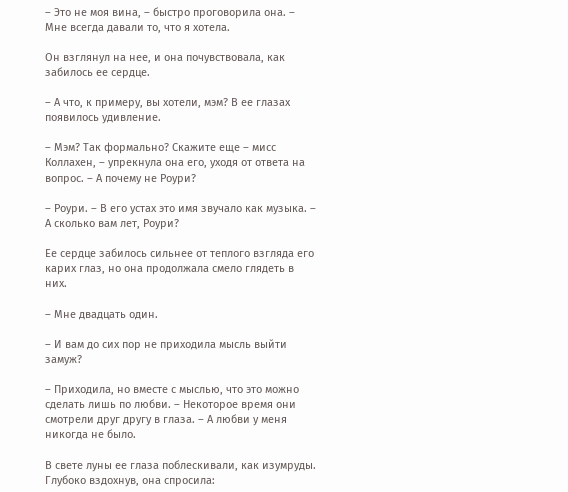– Это не моя вина, – быстро проговорила она. – Мне всегда давали то, что я хотела.

Он взглянул на нее, и она почувствовала, как забилось ее сердце.

– А что, к примеру, вы хотели, мэм? В ее глазах появилось удивление.

– Мэм? Так формально? Скажите еще – мисс Коллахен, – упрекнула она его, уходя от ответа на вопрос. – А почему не Роури?

– Роури. – В его устах это имя звучало как музыка. – А сколько вам лет, Роури?

Ее сердце забилось сильнее от теплого взгляда его карих глаз, но она продолжала смело глядеть в них.

– Мне двадцать один.

– И вам до сих пор не приходила мысль выйти замуж?

– Приходила, но вместе с мыслью, что это можно сделать лишь по любви. – Некоторое время они смотрели друг другу в глаза. – А любви у меня никогда не было.

В свете луны ее глаза поблескивали, как изумруды. Глубоко вздохнув, она спросила: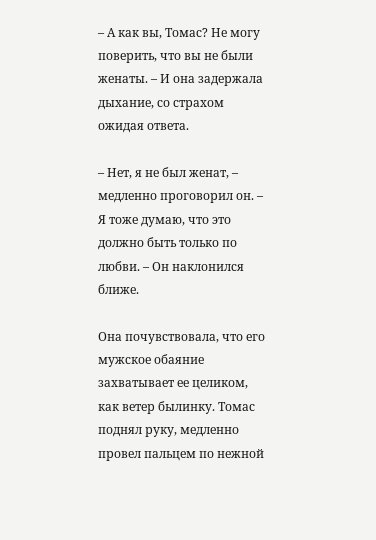– А как вы, Томас? Не могу поверить, что вы не были женаты. – И она задержала дыхание, со страхом ожидая ответа.

– Нет, я не был женат, – медленно проговорил он. – Я тоже думаю, что это должно быть только по любви. – Он наклонился ближе.

Она почувствовала, что его мужское обаяние захватывает ее целиком, как ветер былинку. Томас поднял руку, медленно провел пальцем по нежной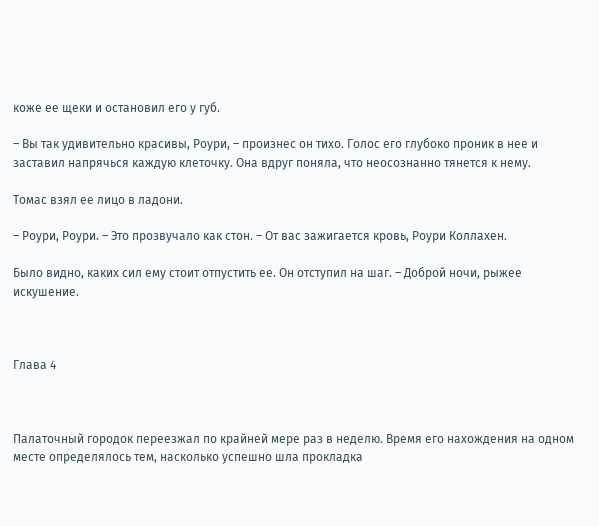коже ее щеки и остановил его у губ.

– Вы так удивительно красивы, Роури, – произнес он тихо. Голос его глубоко проник в нее и заставил напрячься каждую клеточку. Она вдруг поняла, что неосознанно тянется к нему.

Томас взял ее лицо в ладони.

– Роури, Роури. – Это прозвучало как стон. – От вас зажигается кровь, Роури Коллахен.

Было видно, каких сил ему стоит отпустить ее. Он отступил на шаг. – Доброй ночи, рыжее искушение.



Глава 4



Палаточный городок переезжал по крайней мере раз в неделю. Время его нахождения на одном месте определялось тем, насколько успешно шла прокладка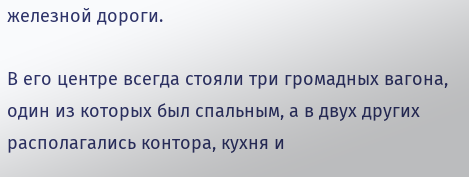железной дороги.

В его центре всегда стояли три громадных вагона, один из которых был спальным, а в двух других располагались контора, кухня и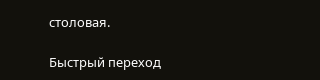столовая.

Быстрый переход